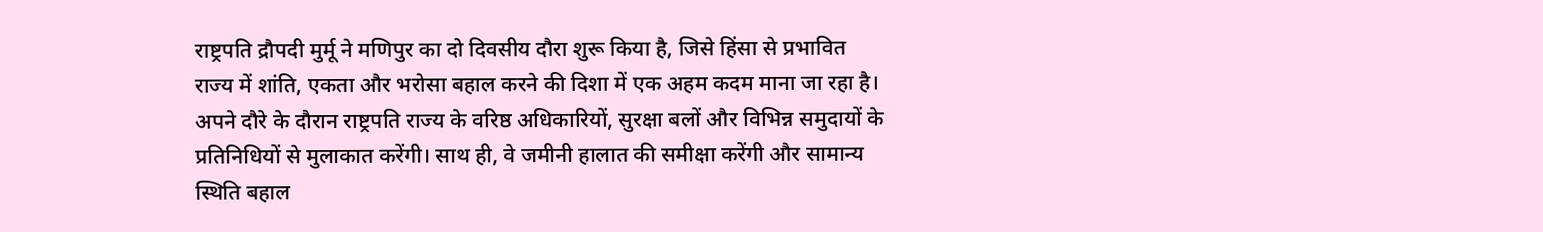राष्ट्रपति द्रौपदी मुर्मू ने मणिपुर का दो दिवसीय दौरा शुरू किया है, जिसे हिंसा से प्रभावित राज्य में शांति, एकता और भरोसा बहाल करने की दिशा में एक अहम कदम माना जा रहा है।
अपने दौरे के दौरान राष्ट्रपति राज्य के वरिष्ठ अधिकारियों, सुरक्षा बलों और विभिन्न समुदायों के प्रतिनिधियों से मुलाकात करेंगी। साथ ही, वे जमीनी हालात की समीक्षा करेंगी और सामान्य स्थिति बहाल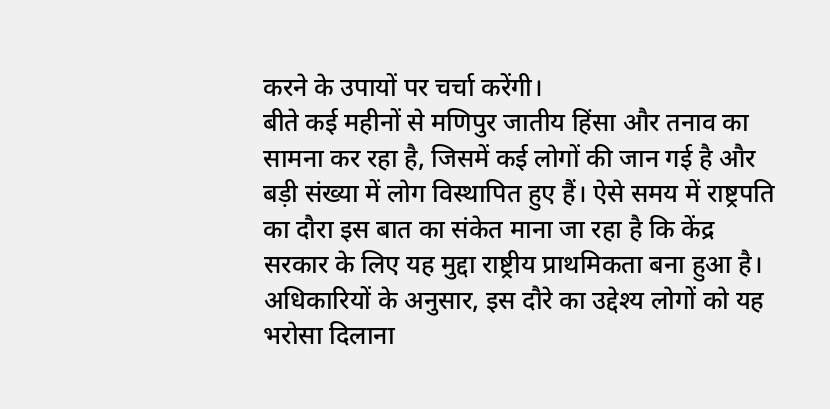करने के उपायों पर चर्चा करेंगी।
बीते कई महीनों से मणिपुर जातीय हिंसा और तनाव का सामना कर रहा है, जिसमें कई लोगों की जान गई है और बड़ी संख्या में लोग विस्थापित हुए हैं। ऐसे समय में राष्ट्रपति का दौरा इस बात का संकेत माना जा रहा है कि केंद्र सरकार के लिए यह मुद्दा राष्ट्रीय प्राथमिकता बना हुआ है।
अधिकारियों के अनुसार, इस दौरे का उद्देश्य लोगों को यह भरोसा दिलाना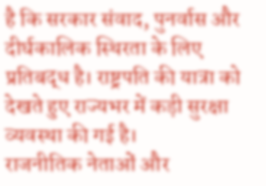है कि सरकार संवाद, पुनर्वास और दीर्घकालिक स्थिरता के लिए प्रतिबद्ध है। राष्ट्रपति की यात्रा को देखते हुए राज्यभर में कड़ी सुरक्षा व्यवस्था की गई है।
राजनीतिक नेताओं और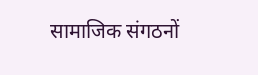सामाजिक संगठनों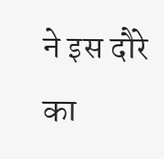ने इस दौरे का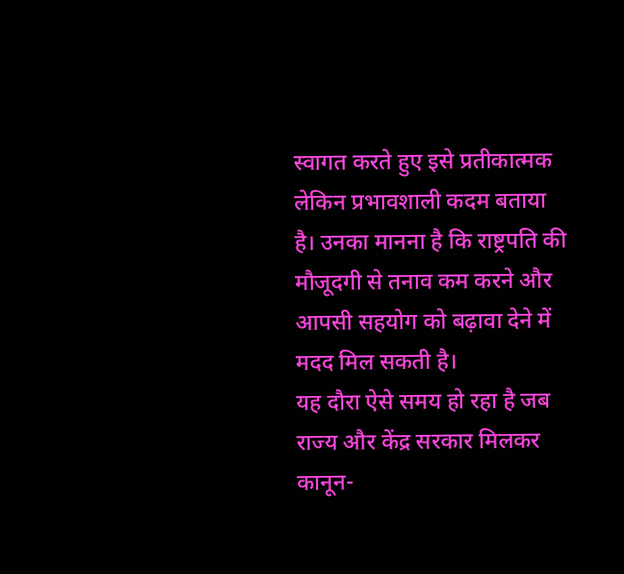स्वागत करते हुए इसे प्रतीकात्मक लेकिन प्रभावशाली कदम बताया है। उनका मानना है कि राष्ट्रपति की मौजूदगी से तनाव कम करने और आपसी सहयोग को बढ़ावा देने में मदद मिल सकती है।
यह दौरा ऐसे समय हो रहा है जब राज्य और केंद्र सरकार मिलकर कानून-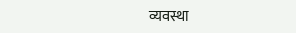व्यवस्था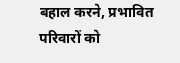बहाल करने, प्रभावित परिवारों को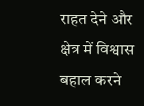राहत देने और क्षेत्र में विश्वास बहाल करने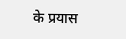के प्रयास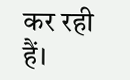कर रही हैं।